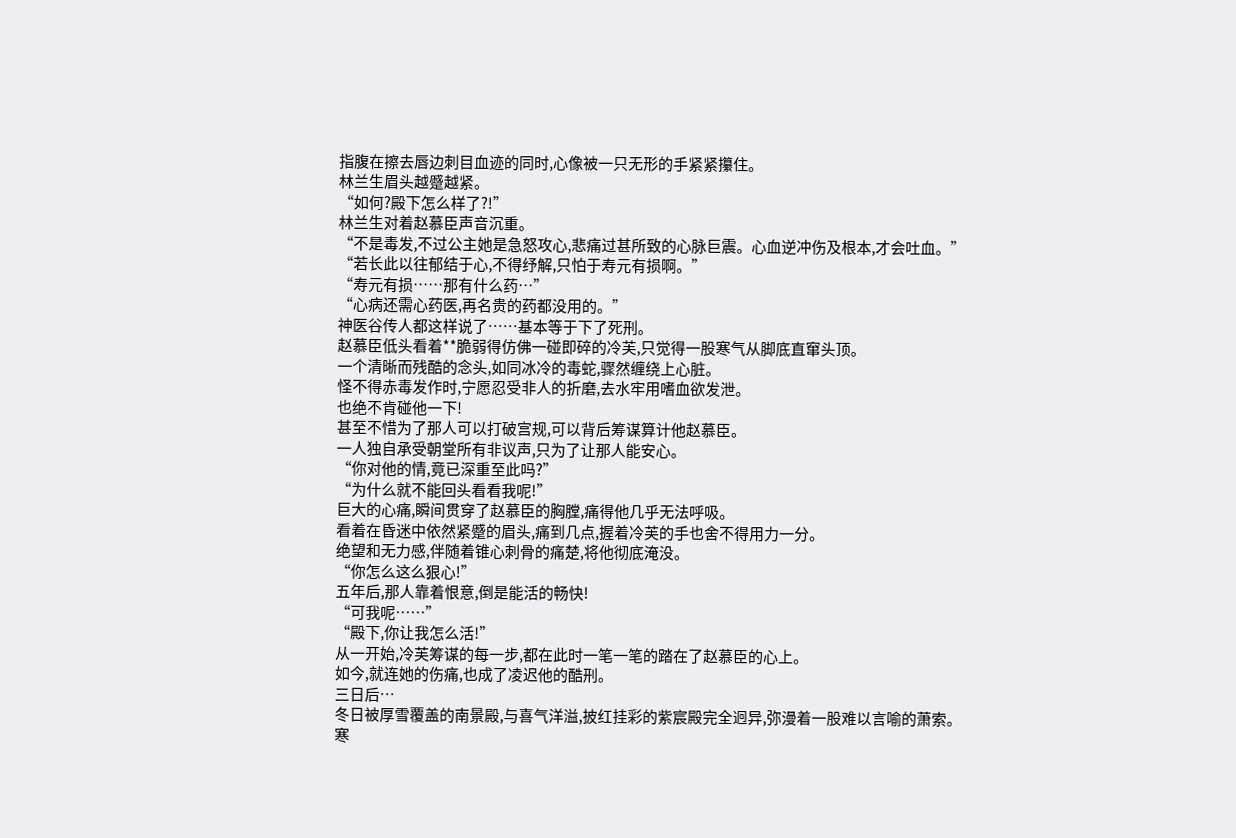指腹在擦去唇边刺目血迹的同时,心像被一只无形的手紧紧攥住。
林兰生眉头越蹙越紧。
“如何?殿下怎么样了?!”
林兰生对着赵慕臣声音沉重。
“不是毒发,不过公主她是急怒攻心,悲痛过甚所致的心脉巨震。心血逆冲伤及根本,才会吐血。”
“若长此以往郁结于心,不得纾解,只怕于寿元有损啊。”
“寿元有损……那有什么药…”
“心病还需心药医,再名贵的药都没用的。”
神医谷传人都这样说了……基本等于下了死刑。
赵慕臣低头看着**脆弱得仿佛一碰即碎的冷芙,只觉得一股寒气从脚底直窜头顶。
一个清晰而残酷的念头,如同冰冷的毒蛇,骤然缠绕上心脏。
怪不得赤毒发作时,宁愿忍受非人的折磨,去水牢用嗜血欲发泄。
也绝不肯碰他一下!
甚至不惜为了那人可以打破宫规,可以背后筹谋算计他赵慕臣。
一人独自承受朝堂所有非议声,只为了让那人能安心。
“你对他的情,竟已深重至此吗?”
“为什么就不能回头看看我呢!”
巨大的心痛,瞬间贯穿了赵慕臣的胸膛,痛得他几乎无法呼吸。
看着在昏迷中依然紧蹙的眉头,痛到几点,握着冷芙的手也舍不得用力一分。
绝望和无力感,伴随着锥心刺骨的痛楚,将他彻底淹没。
“你怎么这么狠心!”
五年后,那人靠着恨意,倒是能活的畅快!
“可我呢……”
“殿下,你让我怎么活!”
从一开始,冷芙筹谋的每一步,都在此时一笔一笔的踏在了赵慕臣的心上。
如今,就连她的伤痛,也成了凌迟他的酷刑。
三日后…
冬日被厚雪覆盖的南景殿,与喜气洋溢,披红挂彩的紫宸殿完全迥异,弥漫着一股难以言喻的萧索。
寒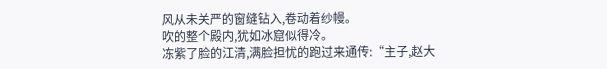风从未关严的窗缝钻入,卷动着纱幔。
吹的整个殿内,犹如冰窟似得冷。
冻紫了脸的江清,满脸担忧的跑过来通传:“主子,赵大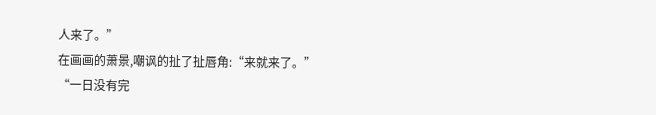人来了。”
在画画的萧景,嘲讽的扯了扯唇角:“来就来了。”
“一日没有完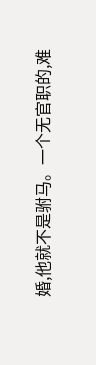婚,他就不是驸马。一个无官职的,难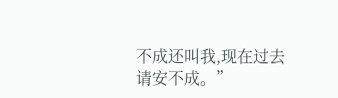不成还叫我,现在过去请安不成。”